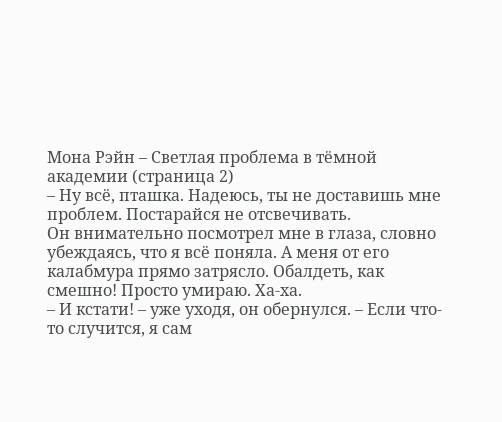Мона Рэйн – Светлая проблема в тёмной академии (страница 2)
– Ну всё, пташка. Надеюсь, ты не доставишь мне проблем. Постарайся не отсвечивать.
Он внимательно посмотрел мне в глаза, словно убеждаясь, что я всё поняла. А меня от его калабмура прямо затрясло. Обалдеть, как смешно! Просто умираю. Ха-ха.
– И кстати! – уже уходя, он обернулся. – Если что-то случится, я сам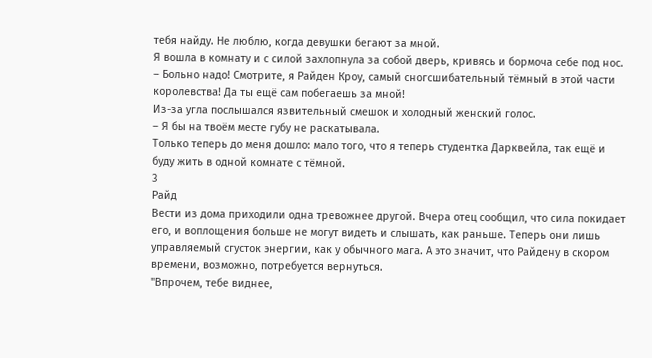тебя найду. Не люблю, когда девушки бегают за мной.
Я вошла в комнату и с силой захлопнула за собой дверь, кривясь и бормоча себе под нос.
– Больно надо! Смотрите, я Райден Кроу, самый сногсшибательный тёмный в этой части королевства! Да ты ещё сам побегаешь за мной!
Из-за угла послышался язвительный смешок и холодный женский голос.
– Я бы на твоём месте губу не раскатывала.
Только теперь до меня дошло: мало того, что я теперь студентка Дарквейла, так ещё и буду жить в одной комнате с тёмной.
3
Райд
Вести из дома приходили одна тревожнее другой. Вчера отец сообщил, что сила покидает его, и воплощения больше не могут видеть и слышать, как раньше. Теперь они лишь управляемый сгусток энергии, как у обычного мага. А это значит, что Райдену в скором времени, возможно, потребуется вернуться.
"Впрочем, тебе виднее,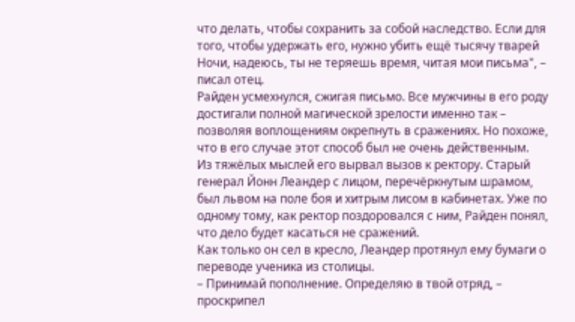что делать, чтобы сохранить за собой наследство. Если для того, чтобы удержать его, нужно убить ещё тысячу тварей Ночи, надеюсь, ты не теряешь время, читая мои письма", – писал отец.
Райден усмехнулся, сжигая письмо. Все мужчины в его роду достигали полной магической зрелости именно так – позволяя воплощениям окрепнуть в сражениях. Но похоже, что в его случае этот способ был не очень действенным.
Из тяжёлых мыслей его вырвал вызов к ректору. Старый генерал Йонн Леандер с лицом, перечёркнутым шрамом, был львом на поле боя и хитрым лисом в кабинетах. Уже по одному тому, как ректор поздоровался с ним, Райден понял, что дело будет касаться не сражений.
Как только он сел в кресло, Леандер протянул ему бумаги о переводе ученика из столицы.
– Принимай пополнение. Определяю в твой отряд, – проскрипел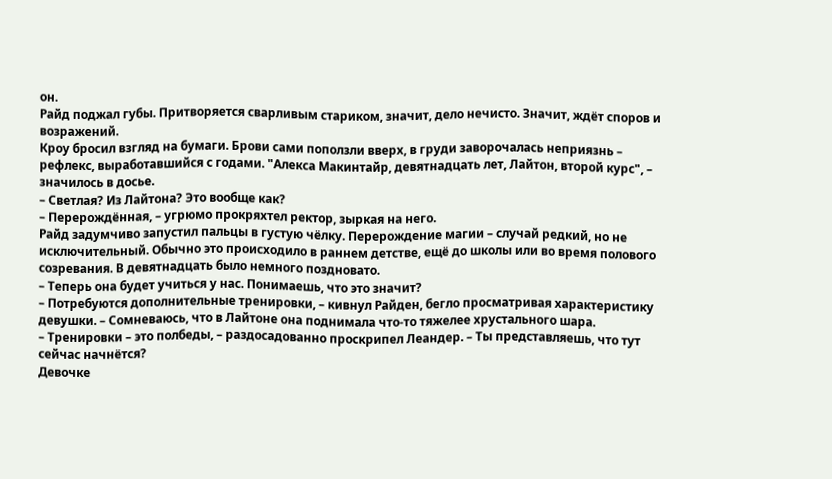он.
Райд поджал губы. Притворяется сварливым стариком, значит, дело нечисто. Значит, ждёт споров и возражений.
Кроу бросил взгляд на бумаги. Брови сами поползли вверх, в груди заворочалась неприязнь – рефлекс, выработавшийся с годами. "Алекса Макинтайр, девятнадцать лет, Лайтон, второй курс", – значилось в досье.
– Светлая? Из Лайтона? Это вообще как?
– Перерождённая, – угрюмо прокряхтел ректор, зыркая на него.
Райд задумчиво запустил пальцы в густую чёлку. Перерождение магии – случай редкий, но не исключительный. Обычно это происходило в раннем детстве, ещё до школы или во время полового созревания. В девятнадцать было немного поздновато.
– Теперь она будет учиться у нас. Понимаешь, что это значит?
– Потребуются дополнительные тренировки, – кивнул Райден, бегло просматривая характеристику девушки. – Сомневаюсь, что в Лайтоне она поднимала что-то тяжелее хрустального шара.
– Тренировки – это полбеды, – раздосадованно проскрипел Леандер. – Ты представляешь, что тут сейчас начнётся?
Девочке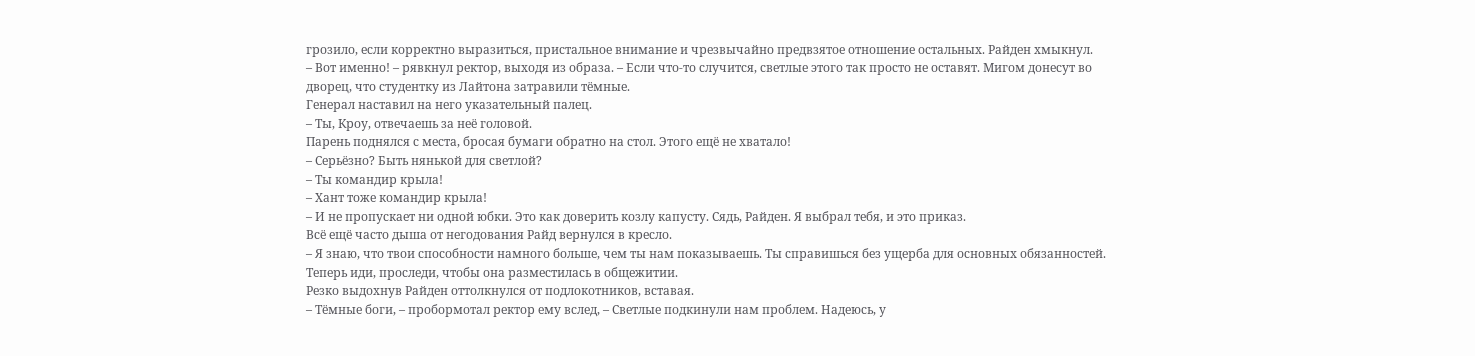грозило, если корректно выразиться, пристальное внимание и чрезвычайно предвзятое отношение остальных. Райден хмыкнул.
– Вот именно! – рявкнул ректор, выходя из образа. – Если что-то случится, светлые этого так просто не оставят. Мигом донесут во дворец, что студентку из Лайтона затравили тёмные.
Генерал наставил на него указательный палец.
– Ты, Кроу, отвечаешь за неё головой.
Парень поднялся с места, бросая бумаги обратно на стол. Этого ещё не хватало!
– Серьёзно? Быть нянькой для светлой?
– Ты командир крыла!
– Хант тоже командир крыла!
– И не пропускает ни одной юбки. Это как доверить козлу капусту. Сядь, Райден. Я выбрал тебя, и это приказ.
Всё ещё часто дыша от негодования Райд вернулся в кресло.
– Я знаю, что твои способности намного больше, чем ты нам показываешь. Ты справишься без ущерба для основных обязанностей. Теперь иди, проследи, чтобы она разместилась в общежитии.
Резко выдохнув Райден оттолкнулся от подлокотников, вставая.
– Тёмные боги, – пробормотал ректор ему вслед, – Светлые подкинули нам проблем. Надеюсь, у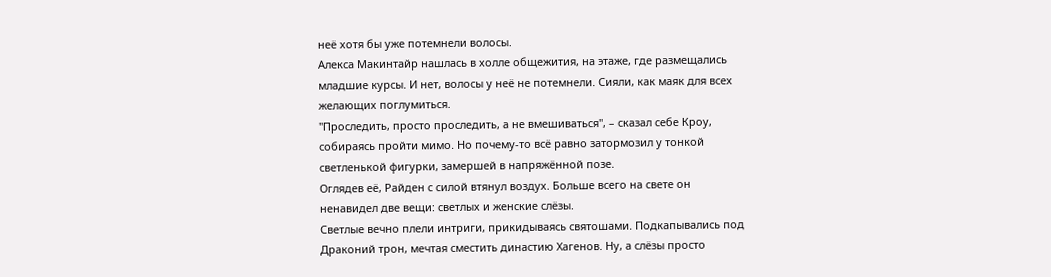неё хотя бы уже потемнели волосы.
Алекса Макинтайр нашлась в холле общежития, на этаже, где размещались младшие курсы. И нет, волосы у неё не потемнели. Сияли, как маяк для всех желающих поглумиться.
"Проследить, просто проследить, а не вмешиваться", – сказал себе Кроу, собираясь пройти мимо. Но почему-то всё равно затормозил у тонкой светленькой фигурки, замершей в напряжённой позе.
Оглядев её, Райден с силой втянул воздух. Больше всего на свете он ненавидел две вещи: светлых и женские слёзы.
Светлые вечно плели интриги, прикидываясь святошами. Подкапывались под Драконий трон, мечтая сместить династию Хагенов. Ну, а слёзы просто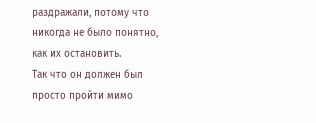раздражали, потому что никогда не было понятно, как их остановить.
Так что он должен был просто пройти мимо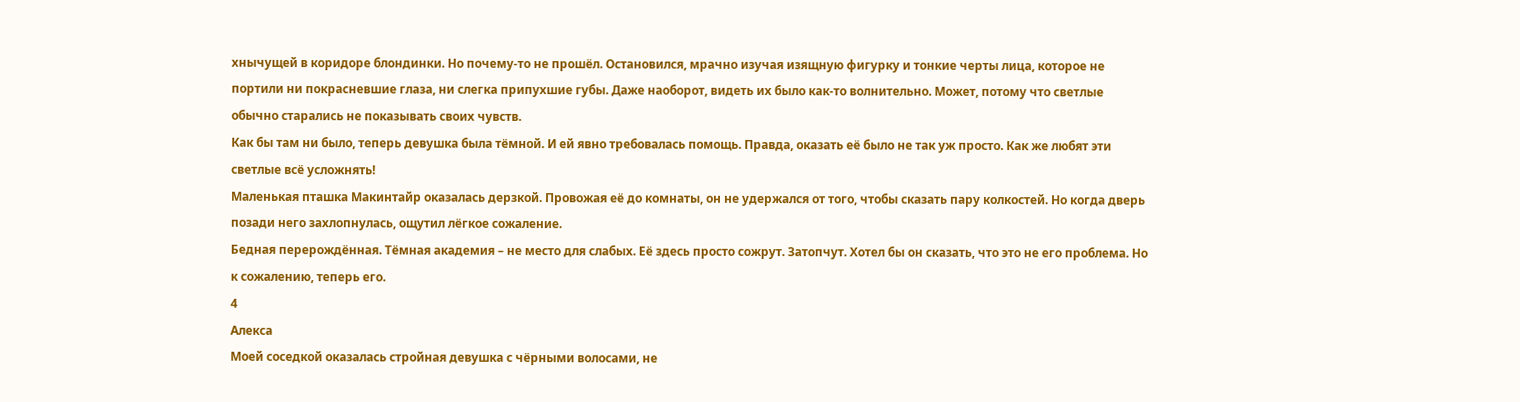хнычущей в коридоре блондинки. Но почему-то не прошёл. Остановился, мрачно изучая изящную фигурку и тонкие черты лица, которое не портили ни покрасневшие глаза, ни слегка припухшие губы. Даже наоборот, видеть их было как-то волнительно. Может, потому что светлые обычно старались не показывать своих чувств.
Как бы там ни было, теперь девушка была тёмной. И ей явно требовалась помощь. Правда, оказать её было не так уж просто. Как же любят эти светлые всё усложнять!
Маленькая пташка Макинтайр оказалась дерзкой. Провожая её до комнаты, он не удержался от того, чтобы сказать пару колкостей. Но когда дверь позади него захлопнулась, ощутил лёгкое сожаление.
Бедная перерождённая. Тёмная академия – не место для слабых. Её здесь просто сожрут. Затопчут. Хотел бы он сказать, что это не его проблема. Но к сожалению, теперь его.
4
Алекса
Моей соседкой оказалась стройная девушка с чёрными волосами, не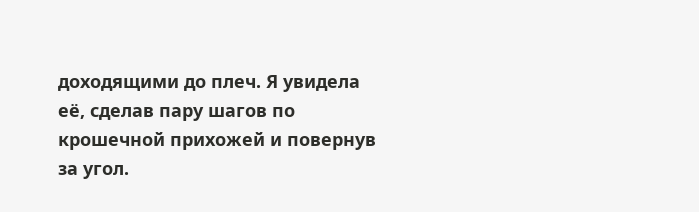доходящими до плеч. Я увидела её, сделав пару шагов по крошечной прихожей и повернув за угол.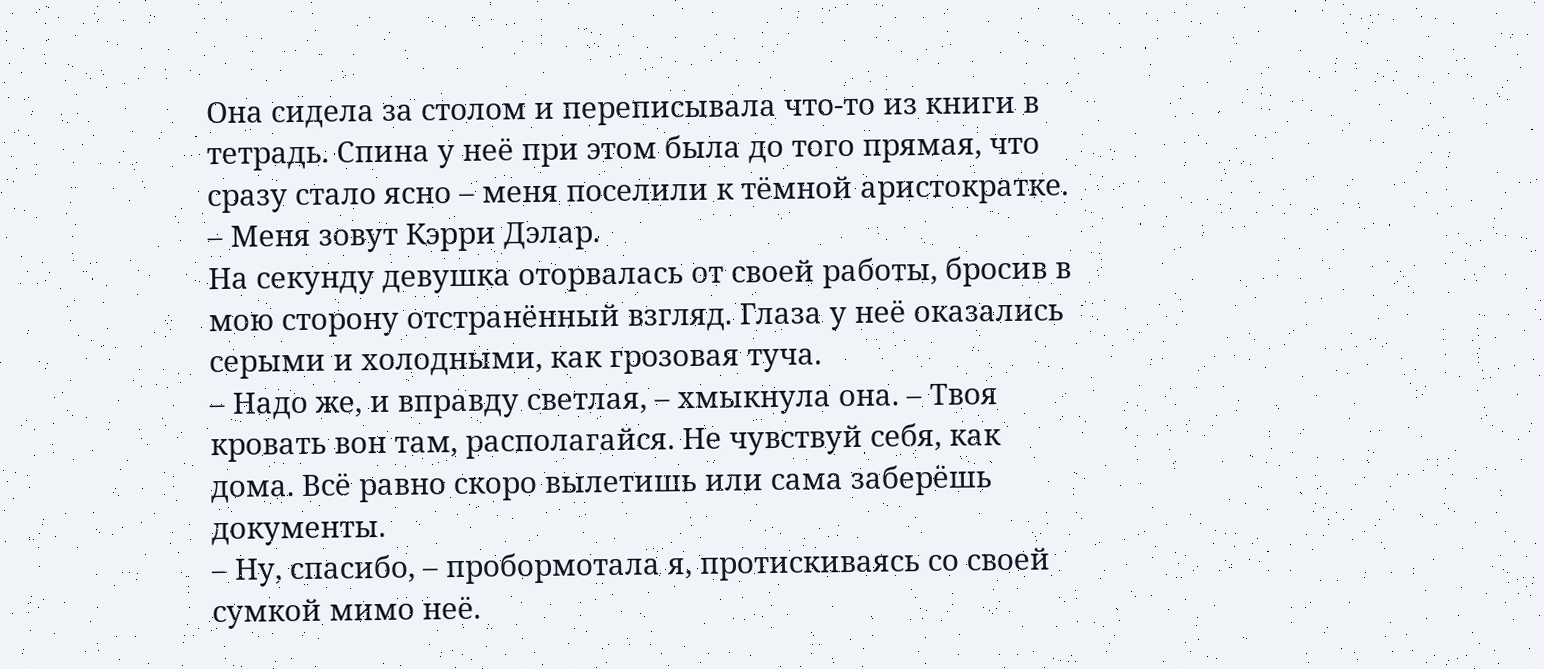Она сидела за столом и переписывала что-то из книги в тетрадь. Спина у неё при этом была до того прямая, что сразу стало ясно – меня поселили к тёмной аристократке.
– Меня зовут Кэрри Дэлар.
На секунду девушка оторвалась от своей работы, бросив в мою сторону отстранённый взгляд. Глаза у неё оказались серыми и холодными, как грозовая туча.
– Надо же, и вправду светлая, – хмыкнула она. – Твоя кровать вон там, располагайся. Не чувствуй себя, как дома. Всё равно скоро вылетишь или сама заберёшь документы.
– Ну, спасибо, – пробормотала я, протискиваясь со своей сумкой мимо неё.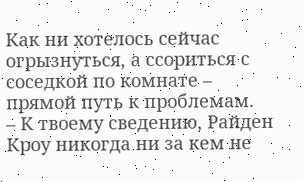Как ни хотелось сейчас огрызнуться, а ссориться с соседкой по комнате – прямой путь к проблемам.
– К твоему сведению, Райден Кроу никогда ни за кем не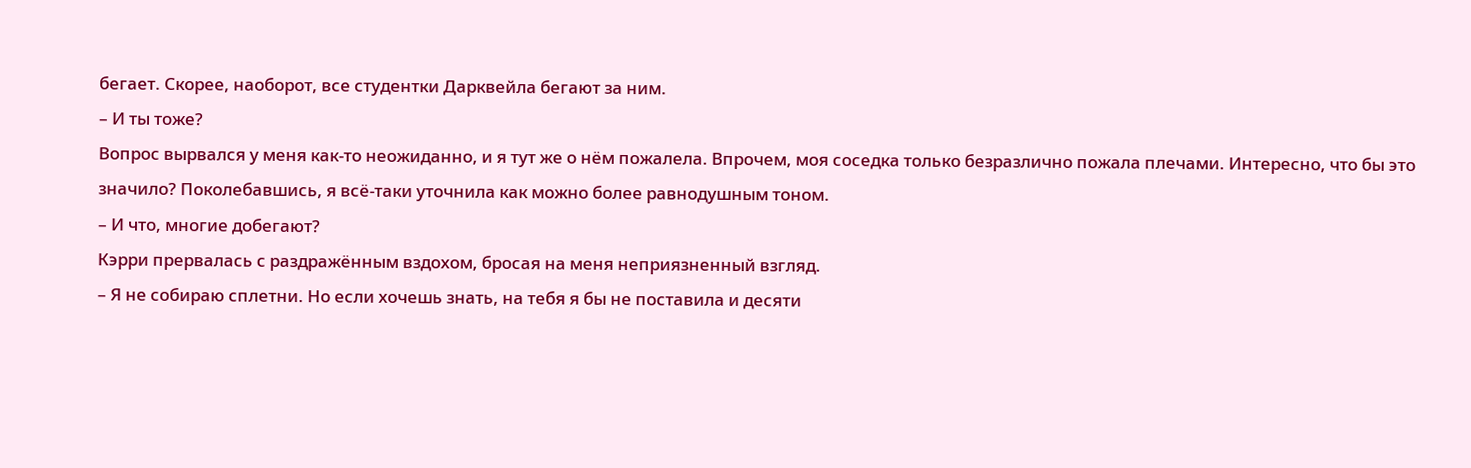бегает. Скорее, наоборот, все студентки Дарквейла бегают за ним.
– И ты тоже?
Вопрос вырвался у меня как-то неожиданно, и я тут же о нём пожалела. Впрочем, моя соседка только безразлично пожала плечами. Интересно, что бы это значило? Поколебавшись, я всё-таки уточнила как можно более равнодушным тоном.
– И что, многие добегают?
Кэрри прервалась с раздражённым вздохом, бросая на меня неприязненный взгляд.
– Я не собираю сплетни. Но если хочешь знать, на тебя я бы не поставила и десяти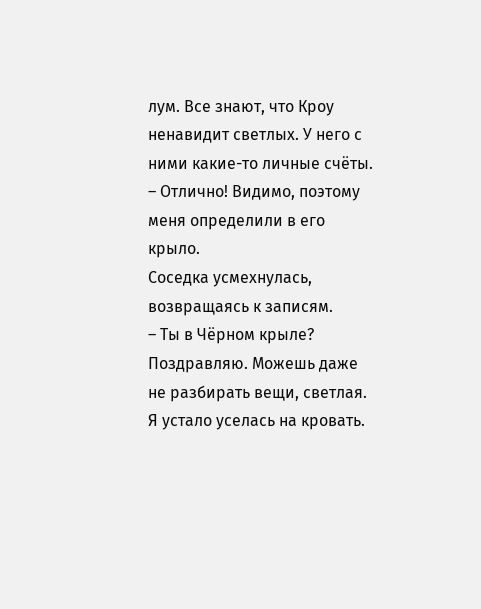лум. Все знают, что Кроу ненавидит светлых. У него с ними какие-то личные счёты.
– Отлично! Видимо, поэтому меня определили в его крыло.
Соседка усмехнулась, возвращаясь к записям.
– Ты в Чёрном крыле? Поздравляю. Можешь даже не разбирать вещи, светлая.
Я устало уселась на кровать.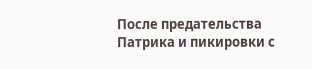После предательства Патрика и пикировки с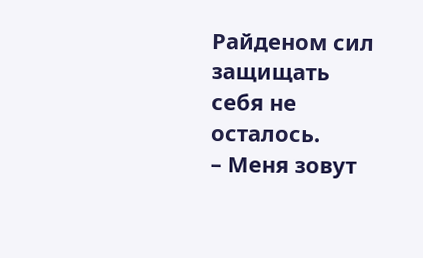Райденом сил защищать себя не осталось.
– Меня зовут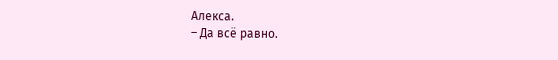Алекса.
– Да всё равно.